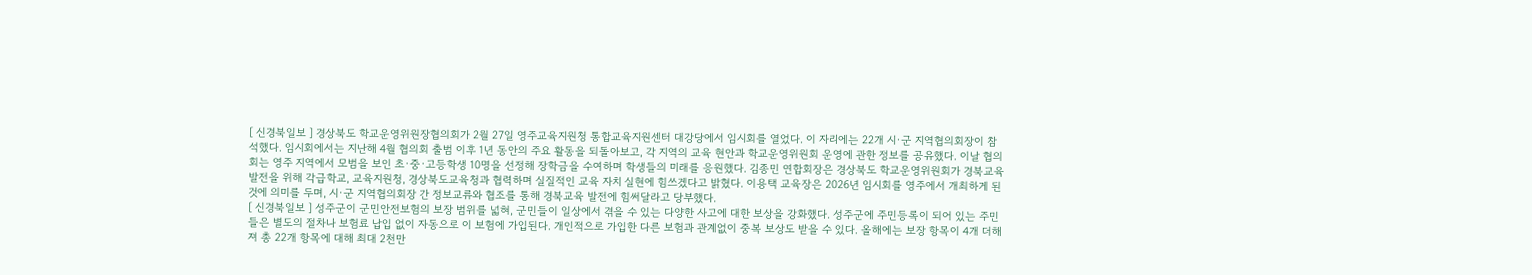[ 신경북일보 ] 경상북도 학교운영위원장협의회가 2월 27일 영주교육지원청 통합교육지원센터 대강당에서 임시회를 열었다. 이 자리에는 22개 시·군 지역협의회장이 참석했다. 임시회에서는 지난해 4월 협의회 출범 이후 1년 동안의 주요 활동을 되돌아보고, 각 지역의 교육 현안과 학교운영위원회 운영에 관한 정보를 공유했다. 이날 협의회는 영주 지역에서 모범을 보인 초·중·고등학생 10명을 선정해 장학금을 수여하며 학생들의 미래를 응원했다. 김종민 연합회장은 경상북도 학교운영위원회가 경북교육 발전을 위해 각급학교, 교육지원청, 경상북도교육청과 협력하며 실질적인 교육 자치 실현에 힘쓰겠다고 밝혔다. 이용택 교육장은 2026년 임시회를 영주에서 개최하게 된 것에 의미를 두며, 시·군 지역협의회장 간 정보교류와 협조를 통해 경북교육 발전에 힘써달라고 당부했다.
[ 신경북일보 ] 성주군이 군민안전보험의 보장 범위를 넓혀, 군민들이 일상에서 겪을 수 있는 다양한 사고에 대한 보상을 강화했다. 성주군에 주민등록이 되어 있는 주민들은 별도의 절차나 보험료 납입 없이 자동으로 이 보험에 가입된다. 개인적으로 가입한 다른 보험과 관계없이 중복 보상도 받을 수 있다. 올해에는 보장 항목이 4개 더해져 총 22개 항목에 대해 최대 2천만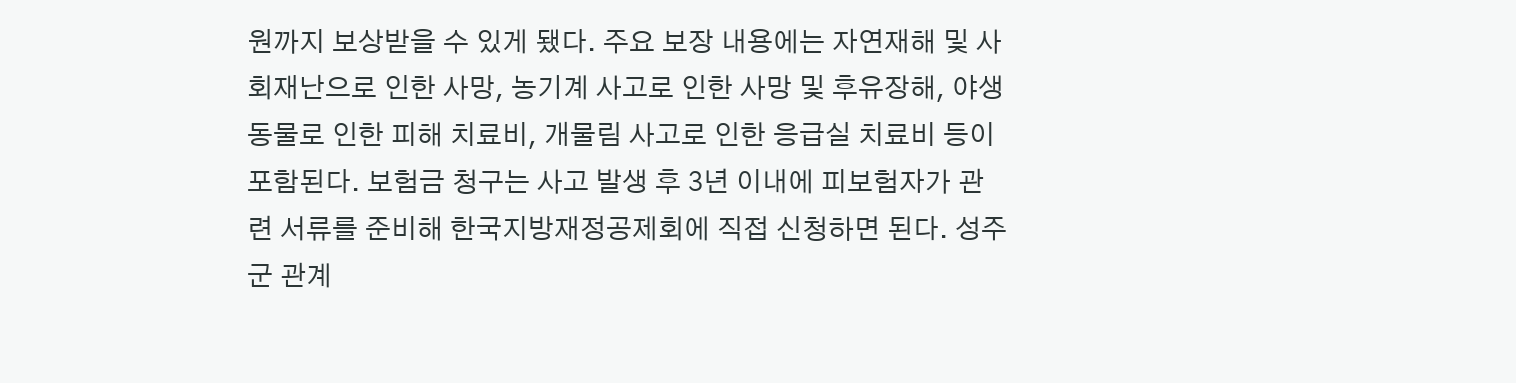원까지 보상받을 수 있게 됐다. 주요 보장 내용에는 자연재해 및 사회재난으로 인한 사망, 농기계 사고로 인한 사망 및 후유장해, 야생동물로 인한 피해 치료비, 개물림 사고로 인한 응급실 치료비 등이 포함된다. 보험금 청구는 사고 발생 후 3년 이내에 피보험자가 관련 서류를 준비해 한국지방재정공제회에 직접 신청하면 된다. 성주군 관계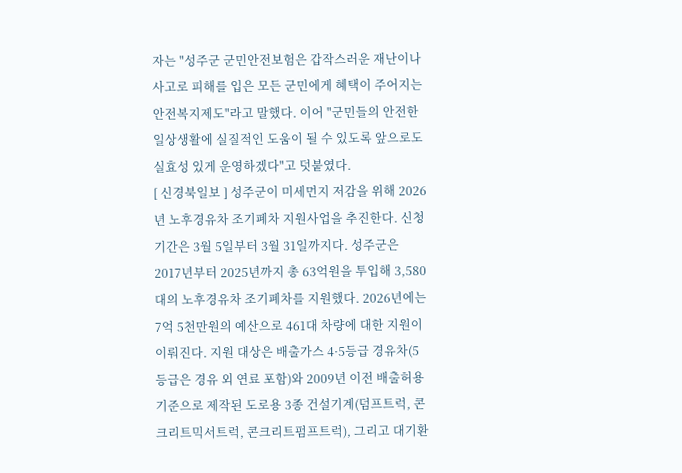자는 "성주군 군민안전보험은 갑작스러운 재난이나 사고로 피해를 입은 모든 군민에게 혜택이 주어지는 안전복지제도"라고 말했다. 이어 "군민들의 안전한 일상생활에 실질적인 도움이 될 수 있도록 앞으로도 실효성 있게 운영하겠다"고 덧붙였다.
[ 신경북일보 ] 성주군이 미세먼지 저감을 위해 2026년 노후경유차 조기폐차 지원사업을 추진한다. 신청 기간은 3월 5일부터 3월 31일까지다. 성주군은 2017년부터 2025년까지 총 63억원을 투입해 3,580대의 노후경유차 조기폐차를 지원했다. 2026년에는 7억 5천만원의 예산으로 461대 차량에 대한 지원이 이뤄진다. 지원 대상은 배출가스 4·5등급 경유차(5등급은 경유 외 연료 포함)와 2009년 이전 배출허용기준으로 제작된 도로용 3종 건설기계(덤프트럭, 콘크리트믹서트럭, 콘크리트펌프트럭), 그리고 대기환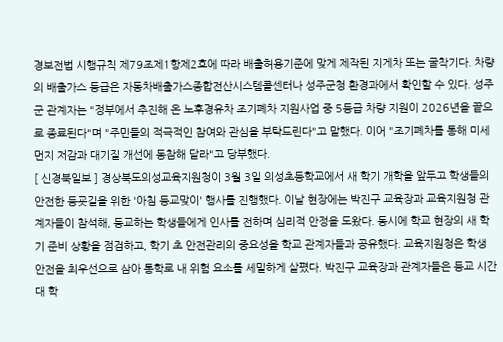경보전법 시행규칙 제79조제1항제2호에 따라 배출허용기준에 맞게 제작된 지게차 또는 굴착기다. 차량의 배출가스 등급은 자동차배출가스종합전산시스템콜센터나 성주군청 환경과에서 확인할 수 있다. 성주군 관계자는 "정부에서 추진해 온 노후경유차 조기폐차 지원사업 중 5등급 차량 지원이 2026년을 끝으로 종료된다"며 "주민들의 적극적인 참여와 관심을 부탁드린다"고 말했다. 이어 "조기폐차를 통해 미세먼지 저감과 대기질 개선에 동참해 달라"고 당부했다.
[ 신경북일보 ] 경상북도의성교육지원청이 3월 3일 의성초등학교에서 새 학기 개학을 앞두고 학생들의 안전한 등굣길을 위한 '아침 등교맞이' 행사를 진행했다. 이날 현장에는 박진구 교육장과 교육지원청 관계자들이 참석해, 등교하는 학생들에게 인사를 전하며 심리적 안정을 도왔다. 동시에 학교 현장의 새 학기 준비 상황을 점검하고, 학기 초 안전관리의 중요성을 학교 관계자들과 공유했다. 교육지원청은 학생 안전을 최우선으로 삼아 통학로 내 위험 요소를 세밀하게 살폈다. 박진구 교육장과 관계자들은 등교 시간대 학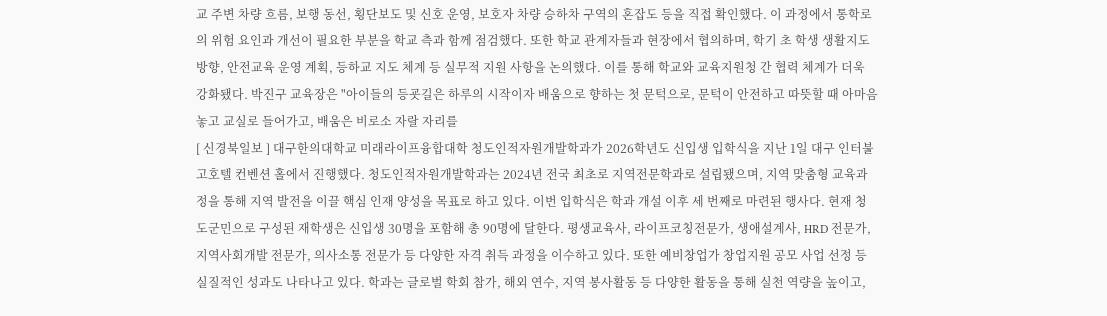교 주변 차량 흐름, 보행 동선, 횡단보도 및 신호 운영, 보호자 차량 승하차 구역의 혼잡도 등을 직접 확인했다. 이 과정에서 통학로의 위험 요인과 개선이 필요한 부분을 학교 측과 함께 점검했다. 또한 학교 관계자들과 현장에서 협의하며, 학기 초 학생 생활지도 방향, 안전교육 운영 계획, 등하교 지도 체계 등 실무적 지원 사항을 논의했다. 이를 통해 학교와 교육지원청 간 협력 체계가 더욱 강화됐다. 박진구 교육장은 "아이들의 등굣길은 하루의 시작이자 배움으로 향하는 첫 문턱으로, 문턱이 안전하고 따뜻할 때 아마음 놓고 교실로 들어가고, 배움은 비로소 자랄 자리를
[ 신경북일보 ] 대구한의대학교 미래라이프융합대학 청도인적자원개발학과가 2026학년도 신입생 입학식을 지난 1일 대구 인터불고호텔 컨벤션 홀에서 진행했다. 청도인적자원개발학과는 2024년 전국 최초로 지역전문학과로 설립됐으며, 지역 맞춤형 교육과정을 통해 지역 발전을 이끌 핵심 인재 양성을 목표로 하고 있다. 이번 입학식은 학과 개설 이후 세 번째로 마련된 행사다. 현재 청도군민으로 구성된 재학생은 신입생 30명을 포함해 총 90명에 달한다. 평생교육사, 라이프코칭전문가, 생애설계사, HRD 전문가, 지역사회개발 전문가, 의사소통 전문가 등 다양한 자격 취득 과정을 이수하고 있다. 또한 예비창업가 창업지원 공모 사업 선정 등 실질적인 성과도 나타나고 있다. 학과는 글로벌 학회 참가, 해외 연수, 지역 봉사활동 등 다양한 활동을 통해 실천 역량을 높이고,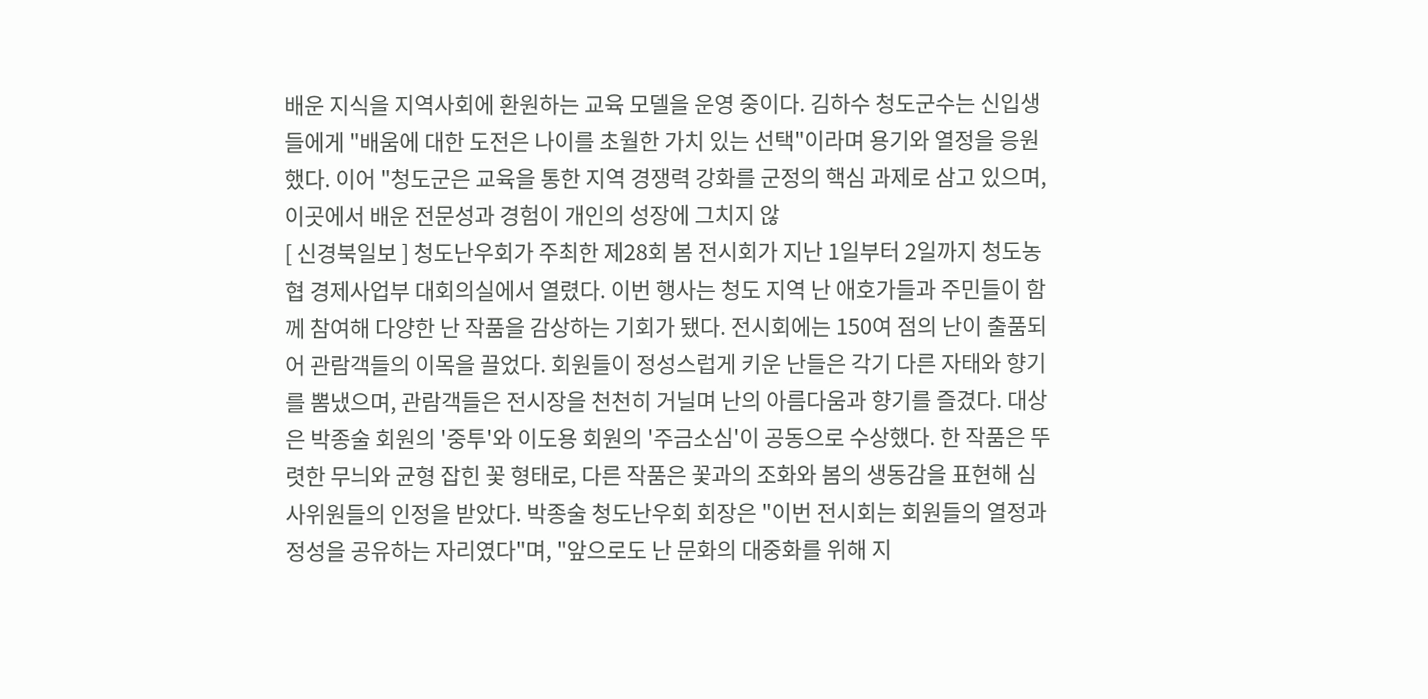배운 지식을 지역사회에 환원하는 교육 모델을 운영 중이다. 김하수 청도군수는 신입생들에게 "배움에 대한 도전은 나이를 초월한 가치 있는 선택"이라며 용기와 열정을 응원했다. 이어 "청도군은 교육을 통한 지역 경쟁력 강화를 군정의 핵심 과제로 삼고 있으며, 이곳에서 배운 전문성과 경험이 개인의 성장에 그치지 않
[ 신경북일보 ] 청도난우회가 주최한 제28회 봄 전시회가 지난 1일부터 2일까지 청도농협 경제사업부 대회의실에서 열렸다. 이번 행사는 청도 지역 난 애호가들과 주민들이 함께 참여해 다양한 난 작품을 감상하는 기회가 됐다. 전시회에는 150여 점의 난이 출품되어 관람객들의 이목을 끌었다. 회원들이 정성스럽게 키운 난들은 각기 다른 자태와 향기를 뽐냈으며, 관람객들은 전시장을 천천히 거닐며 난의 아름다움과 향기를 즐겼다. 대상은 박종술 회원의 '중투'와 이도용 회원의 '주금소심'이 공동으로 수상했다. 한 작품은 뚜렷한 무늬와 균형 잡힌 꽃 형태로, 다른 작품은 꽃과의 조화와 봄의 생동감을 표현해 심사위원들의 인정을 받았다. 박종술 청도난우회 회장은 "이번 전시회는 회원들의 열정과 정성을 공유하는 자리였다"며, "앞으로도 난 문화의 대중화를 위해 지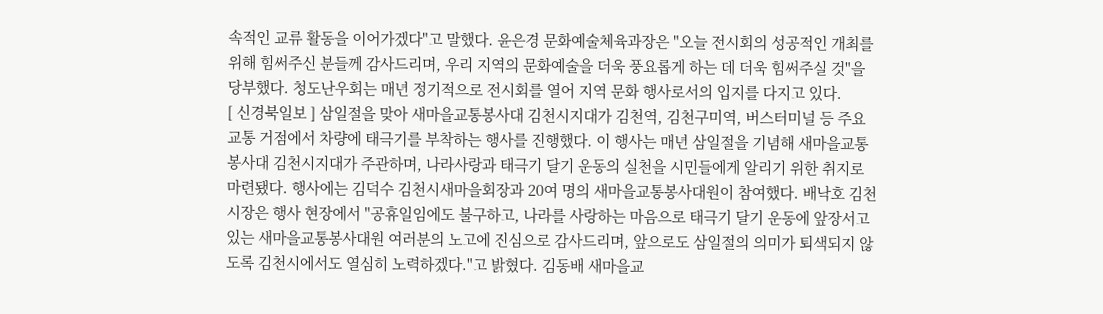속적인 교류 활동을 이어가겠다"고 말했다. 윤은경 문화예술체육과장은 "오늘 전시회의 성공적인 개최를 위해 힘써주신 분들께 감사드리며, 우리 지역의 문화예술을 더욱 풍요롭게 하는 데 더욱 힘써주실 것"을 당부했다. 청도난우회는 매년 정기적으로 전시회를 열어 지역 문화 행사로서의 입지를 다지고 있다.
[ 신경북일보 ] 삼일절을 맞아 새마을교통봉사대 김천시지대가 김천역, 김천구미역, 버스터미널 등 주요 교통 거점에서 차량에 태극기를 부착하는 행사를 진행했다. 이 행사는 매년 삼일절을 기념해 새마을교통봉사대 김천시지대가 주관하며, 나라사랑과 태극기 달기 운동의 실천을 시민들에게 알리기 위한 취지로 마련됐다. 행사에는 김덕수 김천시새마을회장과 20여 명의 새마을교통봉사대원이 참여했다. 배낙호 김천시장은 행사 현장에서 "공휴일임에도 불구하고, 나라를 사랑하는 마음으로 태극기 달기 운동에 앞장서고 있는 새마을교통봉사대원 여러분의 노고에 진심으로 감사드리며, 앞으로도 삼일절의 의미가 퇴색되지 않도록 김천시에서도 열심히 노력하겠다."고 밝혔다. 김동배 새마을교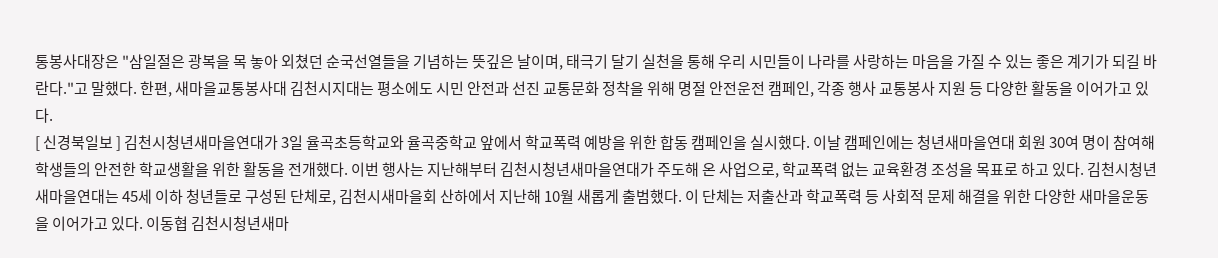통봉사대장은 "삼일절은 광복을 목 놓아 외쳤던 순국선열들을 기념하는 뜻깊은 날이며, 태극기 달기 실천을 통해 우리 시민들이 나라를 사랑하는 마음을 가질 수 있는 좋은 계기가 되길 바란다."고 말했다. 한편, 새마을교통봉사대 김천시지대는 평소에도 시민 안전과 선진 교통문화 정착을 위해 명절 안전운전 캠페인, 각종 행사 교통봉사 지원 등 다양한 활동을 이어가고 있다.
[ 신경북일보 ] 김천시청년새마을연대가 3일 율곡초등학교와 율곡중학교 앞에서 학교폭력 예방을 위한 합동 캠페인을 실시했다. 이날 캠페인에는 청년새마을연대 회원 30여 명이 참여해 학생들의 안전한 학교생활을 위한 활동을 전개했다. 이번 행사는 지난해부터 김천시청년새마을연대가 주도해 온 사업으로, 학교폭력 없는 교육환경 조성을 목표로 하고 있다. 김천시청년새마을연대는 45세 이하 청년들로 구성된 단체로, 김천시새마을회 산하에서 지난해 10월 새롭게 출범했다. 이 단체는 저출산과 학교폭력 등 사회적 문제 해결을 위한 다양한 새마을운동을 이어가고 있다. 이동협 김천시청년새마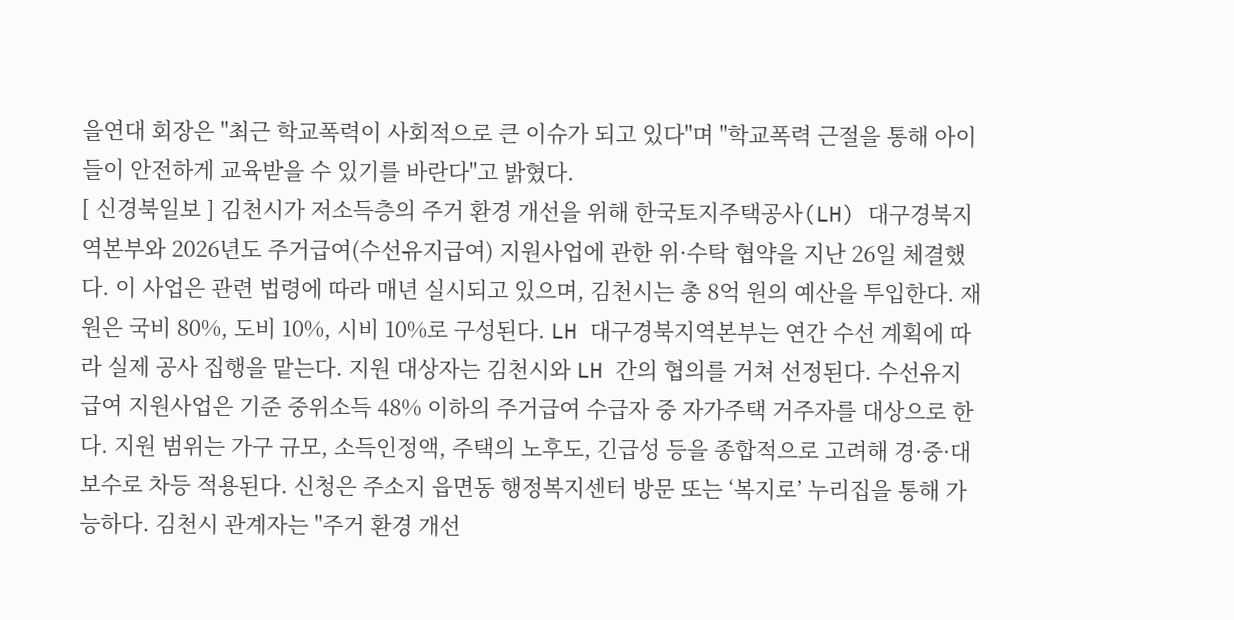을연대 회장은 "최근 학교폭력이 사회적으로 큰 이슈가 되고 있다"며 "학교폭력 근절을 통해 아이들이 안전하게 교육받을 수 있기를 바란다"고 밝혔다.
[ 신경북일보 ] 김천시가 저소득층의 주거 환경 개선을 위해 한국토지주택공사(LH) 대구경북지역본부와 2026년도 주거급여(수선유지급여) 지원사업에 관한 위·수탁 협약을 지난 26일 체결했다. 이 사업은 관련 법령에 따라 매년 실시되고 있으며, 김천시는 총 8억 원의 예산을 투입한다. 재원은 국비 80%, 도비 10%, 시비 10%로 구성된다. LH 대구경북지역본부는 연간 수선 계획에 따라 실제 공사 집행을 맡는다. 지원 대상자는 김천시와 LH 간의 협의를 거쳐 선정된다. 수선유지급여 지원사업은 기준 중위소득 48% 이하의 주거급여 수급자 중 자가주택 거주자를 대상으로 한다. 지원 범위는 가구 규모, 소득인정액, 주택의 노후도, 긴급성 등을 종합적으로 고려해 경·중·대 보수로 차등 적용된다. 신청은 주소지 읍면동 행정복지센터 방문 또는 ‘복지로’ 누리집을 통해 가능하다. 김천시 관계자는 "주거 환경 개선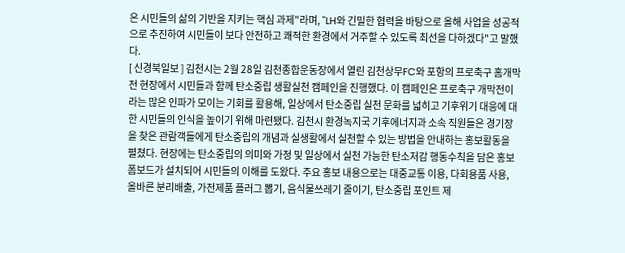은 시민들의 삶의 기반을 지키는 핵심 과제"라며, "LH와 긴밀한 협력을 바탕으로 올해 사업을 성공적으로 추진하여 시민들이 보다 안전하고 쾌적한 환경에서 거주할 수 있도록 최선을 다하겠다"고 말했다.
[ 신경북일보 ] 김천시는 2월 28일 김천종합운동장에서 열린 김천상무FC와 포항의 프로축구 홈개막전 현장에서 시민들과 함께 탄소중립 생활실천 캠페인을 진행했다. 이 캠페인은 프로축구 개막전이라는 많은 인파가 모이는 기회를 활용해, 일상에서 탄소중립 실천 문화를 넓히고 기후위기 대응에 대한 시민들의 인식을 높이기 위해 마련됐다. 김천시 환경녹지국 기후에너지과 소속 직원들은 경기장을 찾은 관람객들에게 탄소중립의 개념과 실생활에서 실천할 수 있는 방법을 안내하는 홍보활동을 펼쳤다. 현장에는 탄소중립의 의미와 가정 및 일상에서 실천 가능한 탄소저감 행동수칙을 담은 홍보 폼보드가 설치되어 시민들의 이해를 도왔다. 주요 홍보 내용으로는 대중교통 이용, 다회용품 사용, 올바른 분리배출, 가전제품 플러그 뽑기, 음식물쓰레기 줄이기, 탄소중립 포인트 제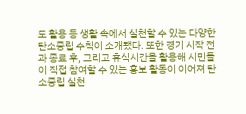도 활용 등 생활 속에서 실천할 수 있는 다양한 탄소중립 수칙이 소개됐다. 또한 경기 시작 전과 종료 후, 그리고 휴식시간을 활용해 시민들이 직접 참여할 수 있는 홍보 활동이 이어져 탄소중립 실천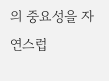의 중요성을 자연스럽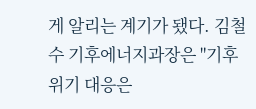게 알리는 계기가 됐다. 김철수 기후에너지과장은 "기후위기 대응은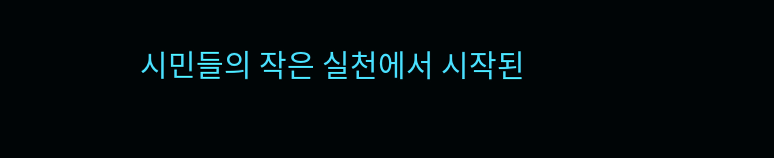시민들의 작은 실천에서 시작된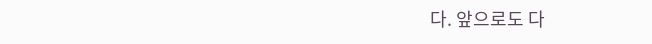다. 앞으로도 다